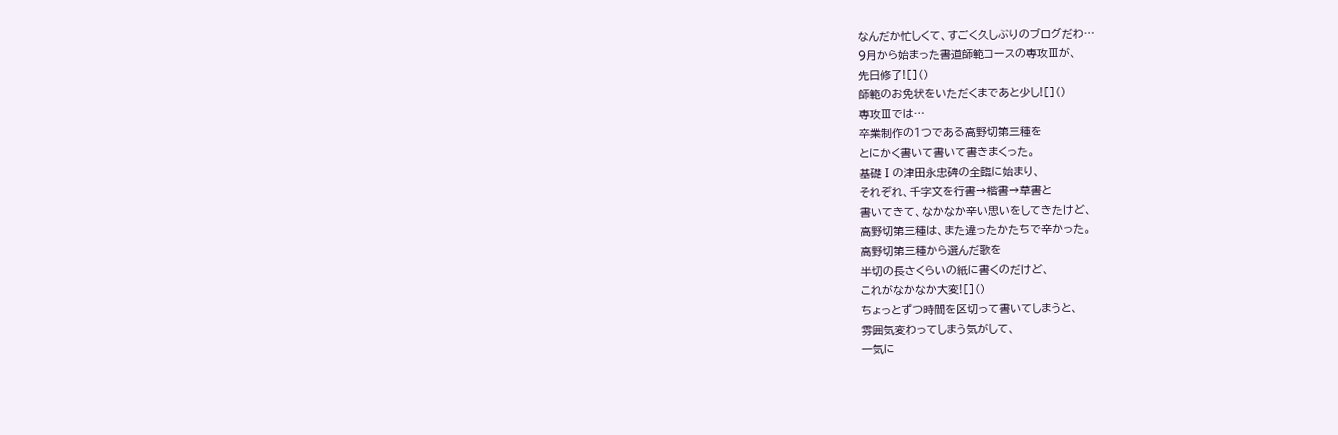なんだか忙しくて、すごく久しぶりのブログだわ…
9月から始まった書道師範コースの専攻Ⅲが、
先日修了![]()
師範のお免状をいただくまであと少し![]()
専攻Ⅲでは…
卒業制作の1つである高野切第三種を
とにかく書いて書いて書きまくった。
基礎Ⅰの津田永忠碑の全臨に始まり、
それぞれ、千字文を行書→楷書→草書と
書いてきて、なかなか辛い思いをしてきたけど、
高野切第三種は、また違ったかたちで辛かった。
高野切第三種から選んだ歌を
半切の長さくらいの紙に書くのだけど、
これがなかなか大変![]()
ちょっとずつ時間を区切って書いてしまうと、
雰囲気変わってしまう気がして、
一気に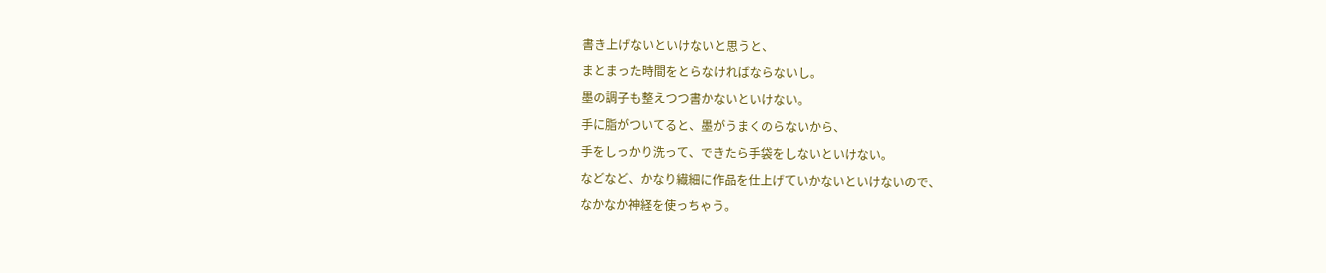書き上げないといけないと思うと、
まとまった時間をとらなければならないし。
墨の調子も整えつつ書かないといけない。
手に脂がついてると、墨がうまくのらないから、
手をしっかり洗って、できたら手袋をしないといけない。
などなど、かなり繊細に作品を仕上げていかないといけないので、
なかなか神経を使っちゃう。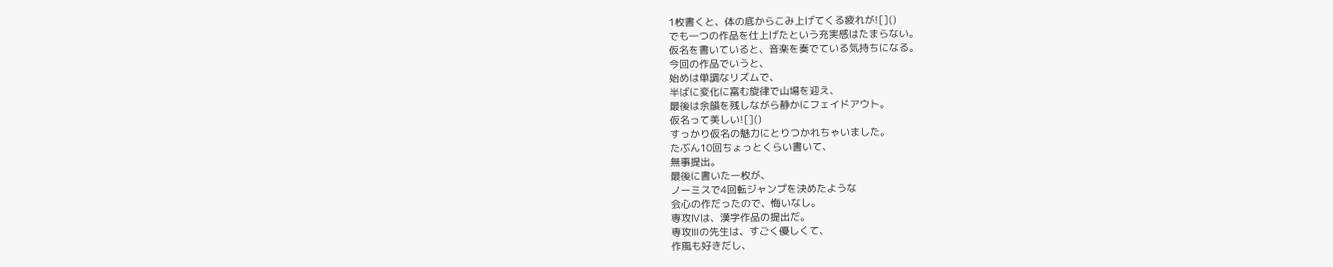1枚書くと、体の底からこみ上げてくる疲れが![]()
でも一つの作品を仕上げたという充実感はたまらない。
仮名を書いていると、音楽を奏でている気持ちになる。
今回の作品でいうと、
始めは単調なリズムで、
半ばに変化に富む旋律で山場を迎え、
最後は余韻を残しながら静かにフェイドアウト。
仮名って美しい![]()
すっかり仮名の魅力にとりつかれちゃいました。
たぶん10回ちょっとくらい書いて、
無事提出。
最後に書いた一枚が、
ノーミスで4回転ジャンプを決めたような
会心の作だったので、悔いなし。
専攻Ⅳは、漢字作品の提出だ。
専攻Ⅲの先生は、すごく優しくて、
作風も好きだし、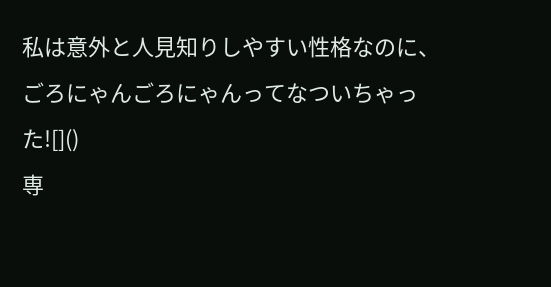私は意外と人見知りしやすい性格なのに、
ごろにゃんごろにゃんってなついちゃった![]()
専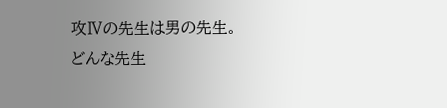攻Ⅳの先生は男の先生。
どんな先生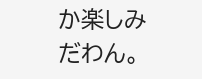か楽しみだわん。